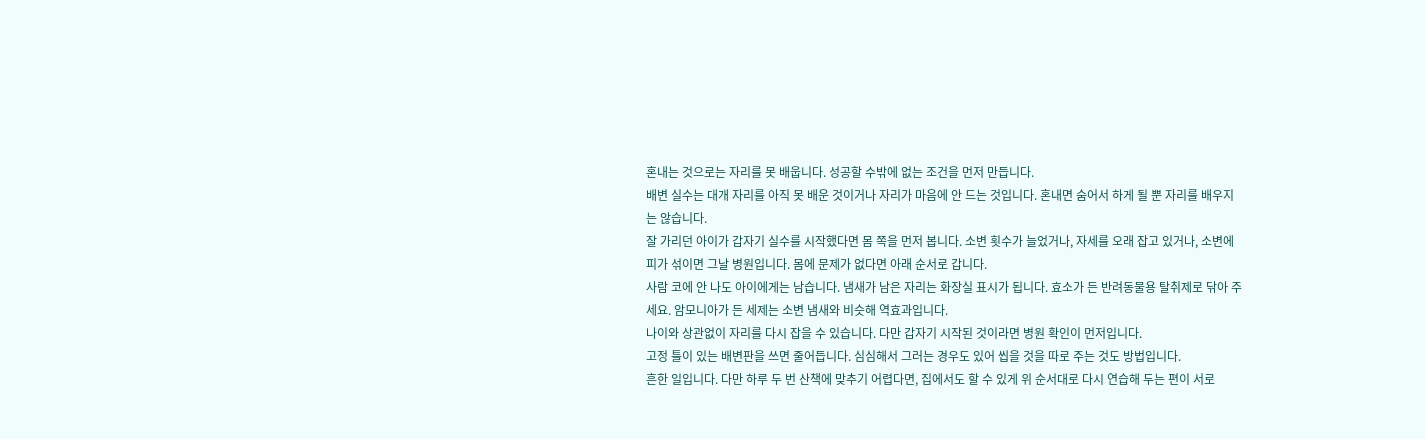혼내는 것으로는 자리를 못 배웁니다. 성공할 수밖에 없는 조건을 먼저 만듭니다.
배변 실수는 대개 자리를 아직 못 배운 것이거나 자리가 마음에 안 드는 것입니다. 혼내면 숨어서 하게 될 뿐 자리를 배우지는 않습니다.
잘 가리던 아이가 갑자기 실수를 시작했다면 몸 쪽을 먼저 봅니다. 소변 횟수가 늘었거나, 자세를 오래 잡고 있거나, 소변에 피가 섞이면 그날 병원입니다. 몸에 문제가 없다면 아래 순서로 갑니다.
사람 코에 안 나도 아이에게는 남습니다. 냄새가 남은 자리는 화장실 표시가 됩니다. 효소가 든 반려동물용 탈취제로 닦아 주세요. 암모니아가 든 세제는 소변 냄새와 비슷해 역효과입니다.
나이와 상관없이 자리를 다시 잡을 수 있습니다. 다만 갑자기 시작된 것이라면 병원 확인이 먼저입니다.
고정 틀이 있는 배변판을 쓰면 줄어듭니다. 심심해서 그러는 경우도 있어 씹을 것을 따로 주는 것도 방법입니다.
흔한 일입니다. 다만 하루 두 번 산책에 맞추기 어렵다면, 집에서도 할 수 있게 위 순서대로 다시 연습해 두는 편이 서로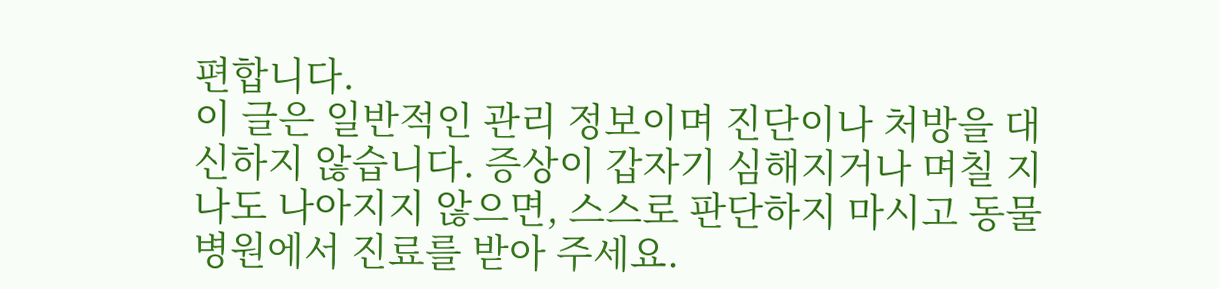편합니다.
이 글은 일반적인 관리 정보이며 진단이나 처방을 대신하지 않습니다. 증상이 갑자기 심해지거나 며칠 지나도 나아지지 않으면, 스스로 판단하지 마시고 동물병원에서 진료를 받아 주세요.